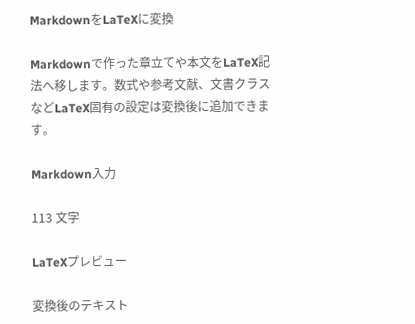MarkdownをLaTeXに変換

Markdownで作った章立てや本文をLaTeX記法へ移します。数式や参考文献、文書クラスなどLaTeX固有の設定は変換後に追加できます。

Markdown入力

113 文字

LaTeXプレビュー

変換後のテキスト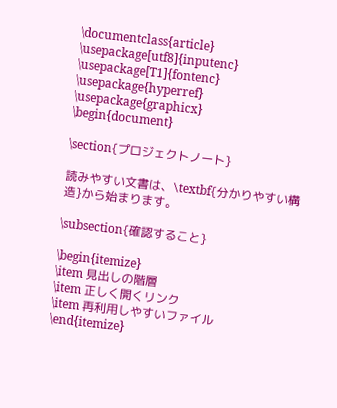\documentclass{article}
\usepackage[utf8]{inputenc}
\usepackage[T1]{fontenc}
\usepackage{hyperref}
\usepackage{graphicx}
\begin{document}

\section{プロジェクトノート}

読みやすい文書は、\textbf{分かりやすい構造}から始まります。

\subsection{確認すること}

\begin{itemize}
\item 見出しの階層
\item 正しく開くリンク
\item 再利用しやすいファイル
\end{itemize}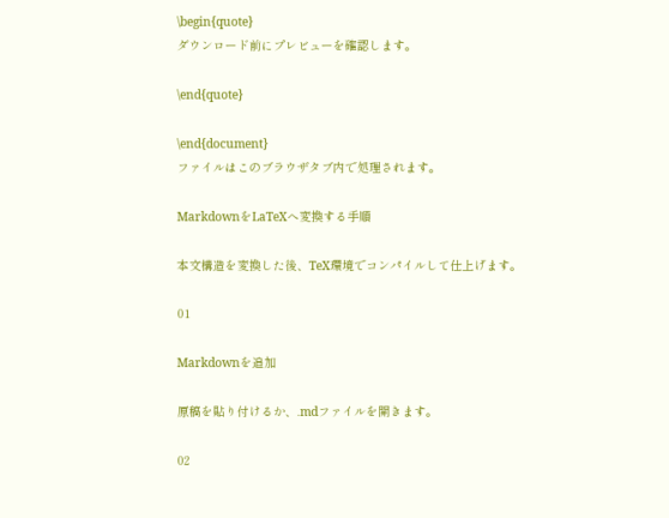\begin{quote}
ダウンロード前にプレビューを確認します。

\end{quote}

\end{document}
ファイルはこのブラウザタブ内で処理されます。

MarkdownをLaTeXへ変換する手順

本文構造を変換した後、TeX環境でコンパイルして仕上げます。

01

Markdownを追加

原稿を貼り付けるか、.mdファイルを開きます。

02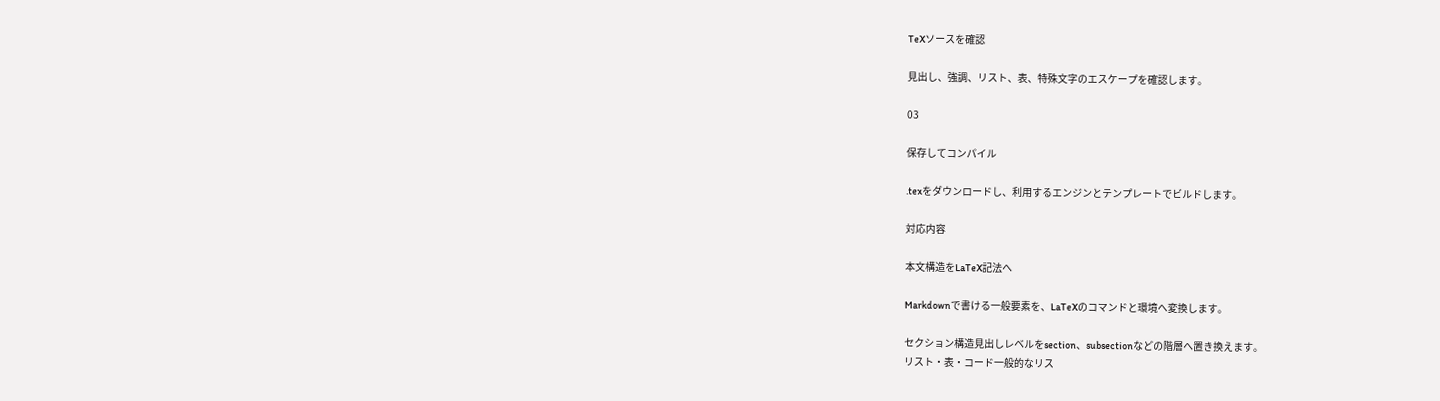TeXソースを確認

見出し、強調、リスト、表、特殊文字のエスケープを確認します。

03

保存してコンパイル

.texをダウンロードし、利用するエンジンとテンプレートでビルドします。

対応内容

本文構造をLaTeX記法へ

Markdownで書ける一般要素を、LaTeXのコマンドと環境へ変換します。

セクション構造見出しレベルをsection、subsectionなどの階層へ置き換えます。
リスト・表・コード一般的なリス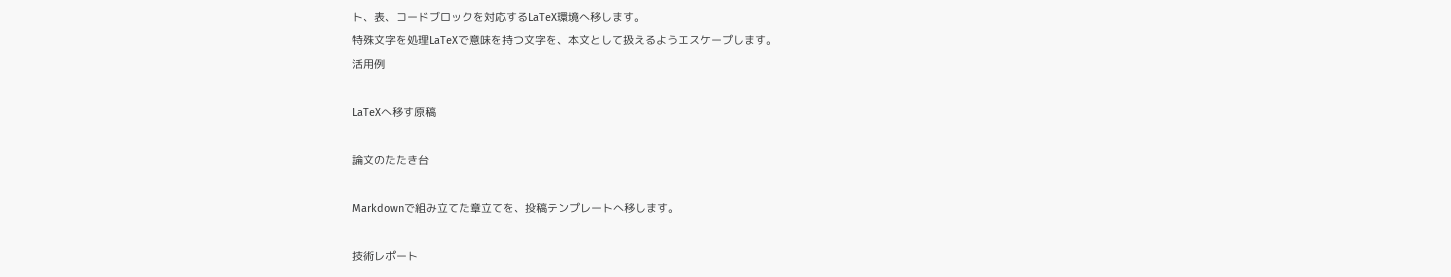ト、表、コードブロックを対応するLaTeX環境へ移します。
特殊文字を処理LaTeXで意味を持つ文字を、本文として扱えるようエスケープします。
活用例

LaTeXへ移す原稿

論文のたたき台

Markdownで組み立てた章立てを、投稿テンプレートへ移します。

技術レポート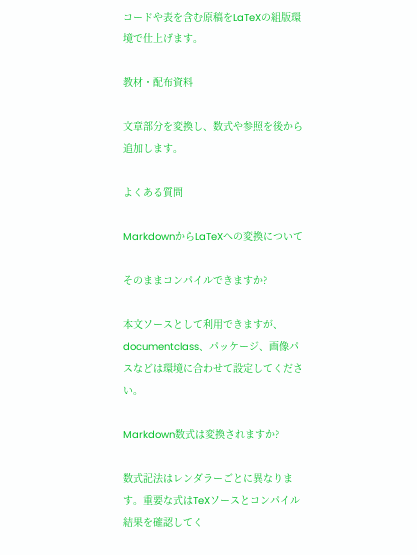コードや表を含む原稿をLaTeXの組版環境で仕上げます。

教材・配布資料

文章部分を変換し、数式や参照を後から追加します。

よくある質問

MarkdownからLaTeXへの変換について

そのままコンパイルできますか?

本文ソースとして利用できますが、documentclass、パッケージ、画像パスなどは環境に合わせて設定してください。

Markdown数式は変換されますか?

数式記法はレンダラーごとに異なります。重要な式はTeXソースとコンパイル結果を確認してく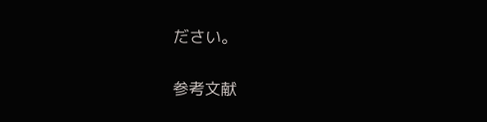ださい。

参考文献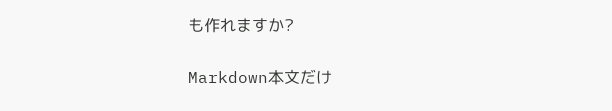も作れますか?

Markdown本文だけ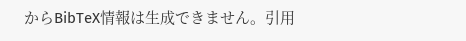からBibTeX情報は生成できません。引用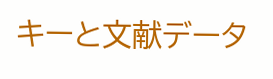キーと文献データ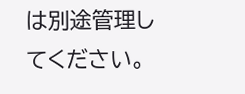は別途管理してください。